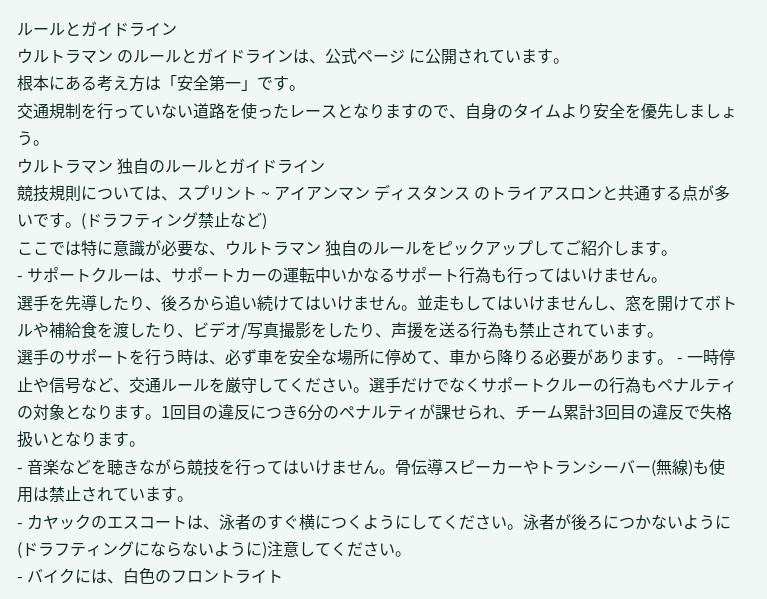ルールとガイドライン
ウルトラマン のルールとガイドラインは、公式ページ に公開されています。
根本にある考え方は「安全第一」です。
交通規制を行っていない道路を使ったレースとなりますので、自身のタイムより安全を優先しましょう。
ウルトラマン 独自のルールとガイドライン
競技規則については、スプリント ~ アイアンマン ディスタンス のトライアスロンと共通する点が多いです。(ドラフティング禁止など)
ここでは特に意識が必要な、ウルトラマン 独自のルールをピックアップしてご紹介します。
- サポートクルーは、サポートカーの運転中いかなるサポート行為も行ってはいけません。
選手を先導したり、後ろから追い続けてはいけません。並走もしてはいけませんし、窓を開けてボトルや補給食を渡したり、ビデオ/写真撮影をしたり、声援を送る行為も禁止されています。
選手のサポートを行う時は、必ず車を安全な場所に停めて、車から降りる必要があります。 - 一時停止や信号など、交通ルールを厳守してください。選手だけでなくサポートクルーの行為もペナルティの対象となります。1回目の違反につき6分のペナルティが課せられ、チーム累計3回目の違反で失格扱いとなります。
- 音楽などを聴きながら競技を行ってはいけません。骨伝導スピーカーやトランシーバー(無線)も使用は禁止されています。
- カヤックのエスコートは、泳者のすぐ横につくようにしてください。泳者が後ろにつかないように(ドラフティングにならないように)注意してください。
- バイクには、白色のフロントライト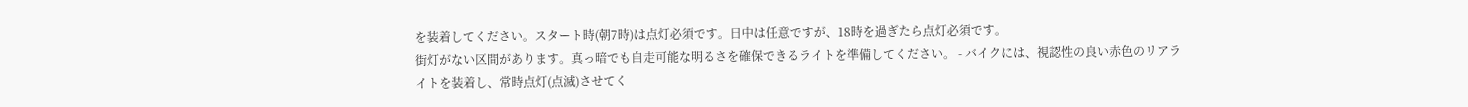を装着してください。スタート時(朝7時)は点灯必須です。日中は任意ですが、18時を過ぎたら点灯必須です。
街灯がない区間があります。真っ暗でも自走可能な明るさを確保できるライトを準備してください。 - バイクには、視認性の良い赤色のリアライトを装着し、常時点灯(点滅)させてく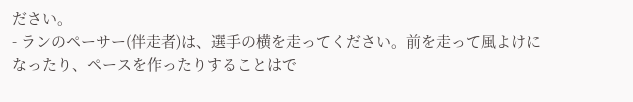ださい。
- ランのペーサー(伴走者)は、選手の横を走ってください。前を走って風よけになったり、ペースを作ったりすることはで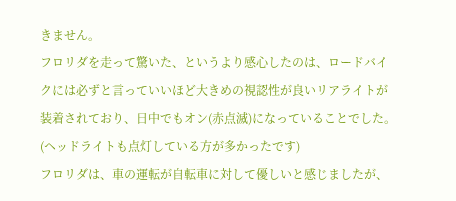きません。
フロリダを走って驚いた、というより感心したのは、ロードバイクには必ずと言っていいほど大きめの視認性が良いリアライトが装着されており、日中でもオン(赤点滅)になっていることでした。(ヘッドライトも点灯している方が多かったです)
フロリダは、車の運転が自転車に対して優しいと感じましたが、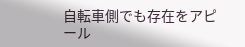自転車側でも存在をアピール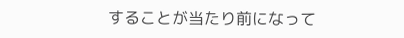することが当たり前になって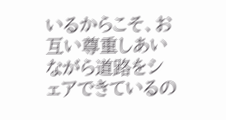いるからこそ、お互い尊重しあいながら道路をシェアできているの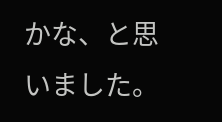かな、と思いました。